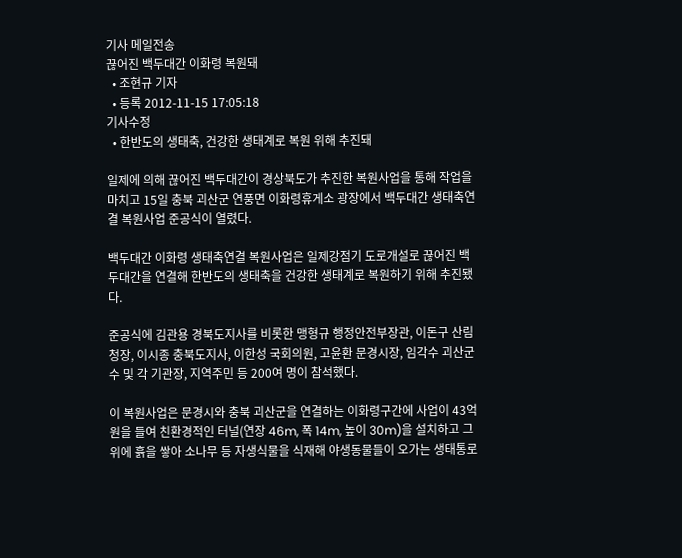기사 메일전송
끊어진 백두대간 이화령 복원돼
  • 조현규 기자
  • 등록 2012-11-15 17:05:18
기사수정
  • 한반도의 생태축, 건강한 생태계로 복원 위해 추진돼

일제에 의해 끊어진 백두대간이 경상북도가 추진한 복원사업을 통해 작업을 마치고 15일 충북 괴산군 연풍면 이화령휴게소 광장에서 백두대간 생태축연결 복원사업 준공식이 열렸다.

백두대간 이화령 생태축연결 복원사업은 일제강점기 도로개설로 끊어진 백두대간을 연결해 한반도의 생태축을 건강한 생태계로 복원하기 위해 추진됐다.

준공식에 김관용 경북도지사를 비롯한 맹형규 행정안전부장관, 이돈구 산림청장, 이시종 충북도지사, 이한성 국회의원, 고윤환 문경시장, 임각수 괴산군수 및 각 기관장, 지역주민 등 200여 명이 참석했다.

이 복원사업은 문경시와 충북 괴산군을 연결하는 이화령구간에 사업이 43억원을 들여 친환경적인 터널(연장 46m, 폭 14m, 높이 30m)을 설치하고 그 위에 흙을 쌓아 소나무 등 자생식물을 식재해 야생동물들이 오가는 생태통로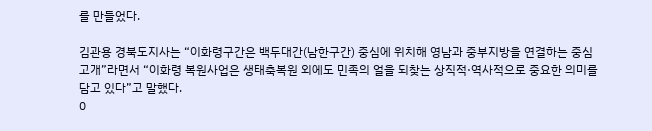를 만들었다.

김관용 경북도지사는 “이화령구간은 백두대간(남한구간) 중심에 위치해 영남과 중부지방을 연결하는 중심고개”라면서 “이화령 복원사업은 생태축복원 외에도 민족의 얼을 되찾는 상직적·역사적으로 중요한 의미를 담고 있다”고 말했다.
0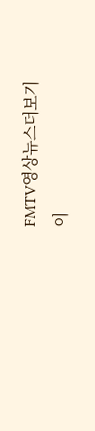FMTV영상뉴스더보기
이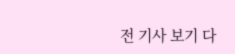전 기사 보기 다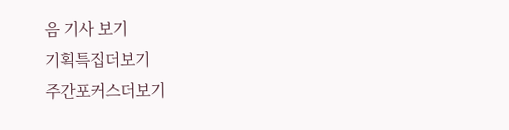음 기사 보기
기획특집더보기
주간포커스더보기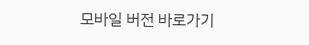모바일 버전 바로가기